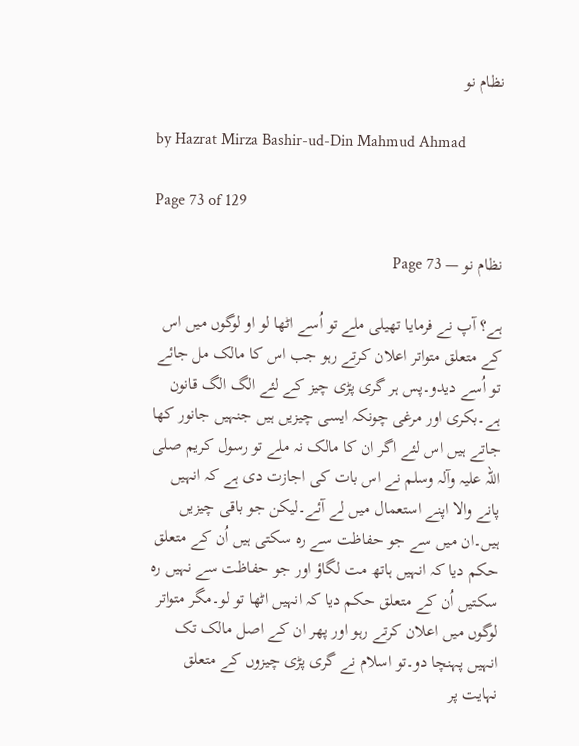نظام نو

by Hazrat Mirza Bashir-ud-Din Mahmud Ahmad

Page 73 of 129

نظام نو — Page 73

ہے؟ آپ نے فرمایا تھیلی ملے تو اُسے اٹھا لو او لوگوں میں اس کے متعلق متواتر اعلان کرتے رہو جب اس کا مالک مل جائے تو اُسے دیدو۔پس ہر گری پڑی چیز کے لئے الگ الگ قانون ہے۔بکری اور مرغی چونکہ ایسی چیزیں ہیں جنہیں جانور کھا جاتے ہیں اس لئے اگر ان کا مالک نہ ملے تو رسول کریم صلی اللہ علیہ وآلہ وسلم نے اس بات کی اجازت دی ہے کہ انہیں پانے والا اپنے استعمال میں لے آئے۔لیکن جو باقی چیزیں ہیں۔ان میں سے جو حفاظت سے رہ سکتی ہیں اُن کے متعلق حکم دیا کہ انہیں ہاتھ مت لگاؤ اور جو حفاظت سے نہیں رہ سکتیں اُن کے متعلق حکم دیا کہ انہیں اٹھا تو لو۔مگر متواتر لوگوں میں اعلان کرتے رہو اور پھر ان کے اصل مالک تک انہیں پہنچا دو۔تو اسلام نے گری پڑی چیزوں کے متعلق نہایت پر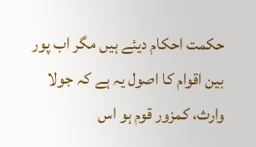حکمت احکام دیئے ہیں مگر اب پور بین اقوام کا اصول یہ ہے کہ جولا وارث، کمزور قوم ہو اس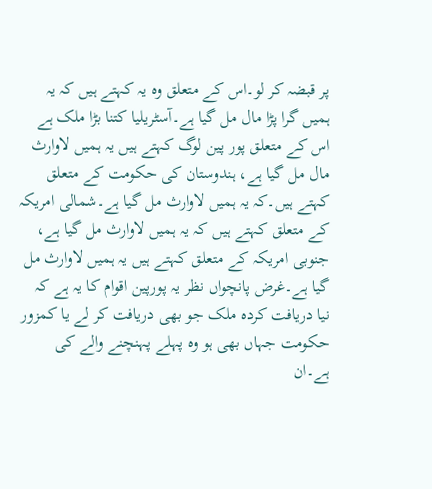پر قبضہ کر لو۔اس کے متعلق وہ یہ کہتے ہیں کہ یہ ہمیں گرا پڑا مال مل گیا ہے۔آسٹریلیا کتنا بڑا ملک ہے اس کے متعلق پور پین لوگ کہتے ہیں یہ ہمیں لاوارث مال مل گیا ہے، ہندوستان کی حکومت کے متعلق کہتے ہیں۔کہ یہ ہمیں لاوارث مل گیا ہے۔شمالی امریکہ کے متعلق کہتے ہیں کہ یہ ہمیں لاوارث مل گیا ہے، جنوبی امریکہ کے متعلق کہتے ہیں یہ ہمیں لاوارث مل گیا ہے۔غرض پانچواں نظر یہ پورپین اقوام کا یہ ہے کہ نیا دریافت کردہ ملک جو بھی دریافت کر لے یا کمزور حکومت جہاں بھی ہو وہ پہلے پہنچنے والے کی ہے۔ان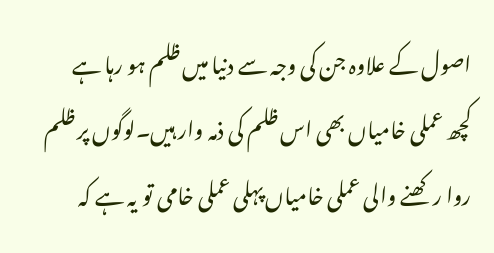اصول کے علاوہ جن کی وجہ سے دنیا میں ظلم ہو رہا ہے کچھ عملی خامیاں بھی اس ظلم کی ذمہ وار ہیں۔لوگوں پر ظلم روا ر کھنے والی عملی خامیاں پہلی عملی خامی تو یہ ہے کہ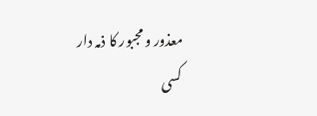معذور و مجبور کا ذمہ دار کسی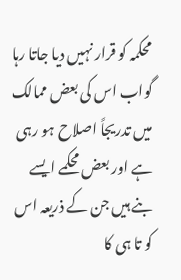محکمہ کو قرار نہیں دیا جاتا رہا گواب اس کی بعض ممالک میں تدریجاً اصلاح ہو رہی ہے اور بعض محکمے ایسے بنے ہیں جن کے ذریعہ اس کو تا ہی کا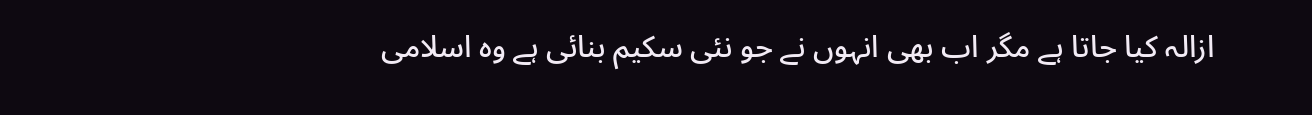ازالہ کیا جاتا ہے مگر اب بھی انہوں نے جو نئی سکیم بنائی ہے وہ اسلامی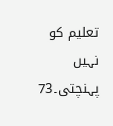تعلیم کو نہیں پہنچتی۔73